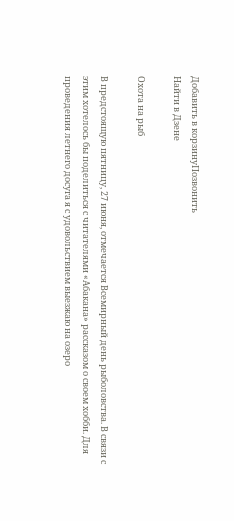Добавить в корзинуПозвонить
Найти в Дзене

Охота на рыб

В предстоящую пятницу, 27 июня, отмечается Всемирный день рыболовства. В связи с этим хотелось бы поделиться с читателями «Абакана» рассказом о своем хобби. Для проведения летнего досуга я с удовольствием выезжаю на озеро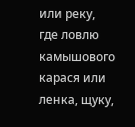или реку, где ловлю камышового карася или ленка, щуку,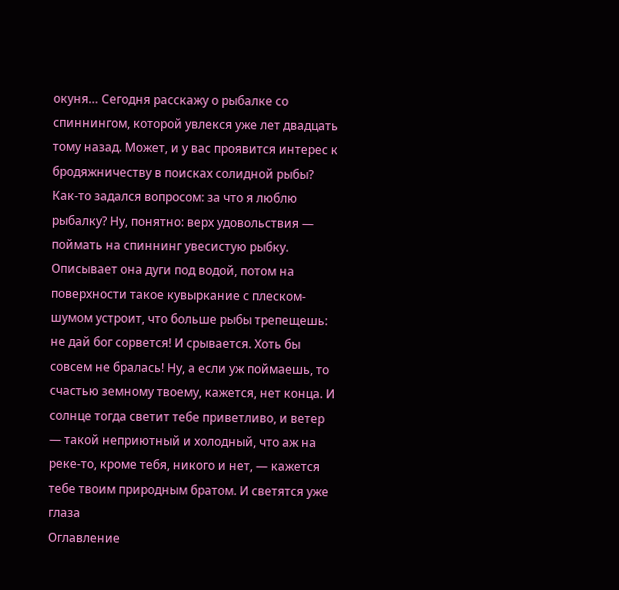окуня… Сегодня расскажу о рыбалке со спиннингом, которой увлекся уже лет двадцать тому назад. Может, и у вас проявится интерес к бродяжничеству в поисках солидной рыбы? Как-то задался вопросом: за что я люблю рыбалку? Ну, понятно: верх удовольствия — поймать на спиннинг увесистую рыбку. Описывает она дуги под водой, потом на поверхности такое кувыркание с плеском-шумом устроит, что больше рыбы трепещешь: не дай бог сорвется! И срывается. Хоть бы совсем не бралась! Ну, а если уж поймаешь, то счастью земному твоему, кажется, нет конца. И солнце тогда светит тебе приветливо, и ветер — такой неприютный и холодный, что аж на реке-то, кроме тебя, никого и нет, — кажется тебе твоим природным братом. И светятся уже глаза
Оглавление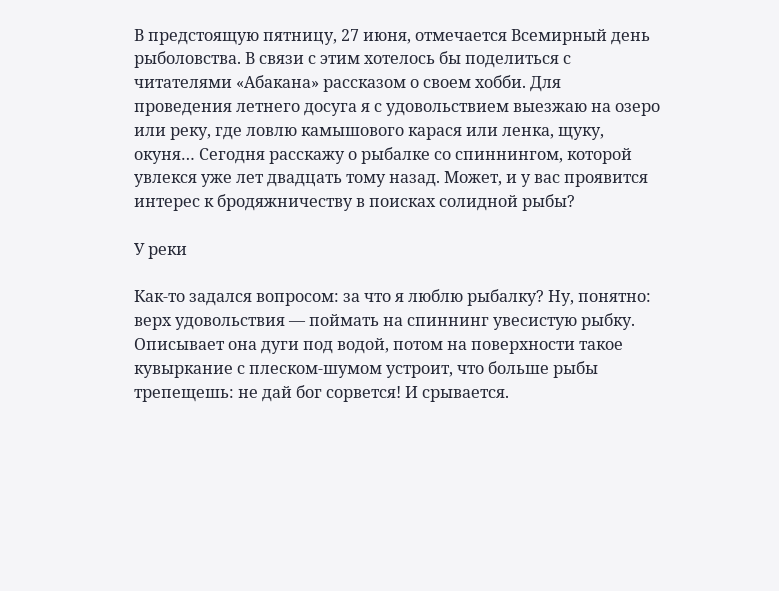В предстоящую пятницу, 27 июня, отмечается Всемирный день рыболовства. В связи с этим хотелось бы поделиться с читателями «Абакана» рассказом о своем хобби. Для проведения летнего досуга я с удовольствием выезжаю на озеро или реку, где ловлю камышового карася или ленка, щуку, окуня… Сегодня расскажу о рыбалке со спиннингом, которой увлекся уже лет двадцать тому назад. Может, и у вас проявится интерес к бродяжничеству в поисках солидной рыбы?

У реки

Как-то задался вопросом: за что я люблю рыбалку? Ну, понятно: верх удовольствия — поймать на спиннинг увесистую рыбку. Описывает она дуги под водой, потом на поверхности такое кувыркание с плеском-шумом устроит, что больше рыбы трепещешь: не дай бог сорвется! И срывается.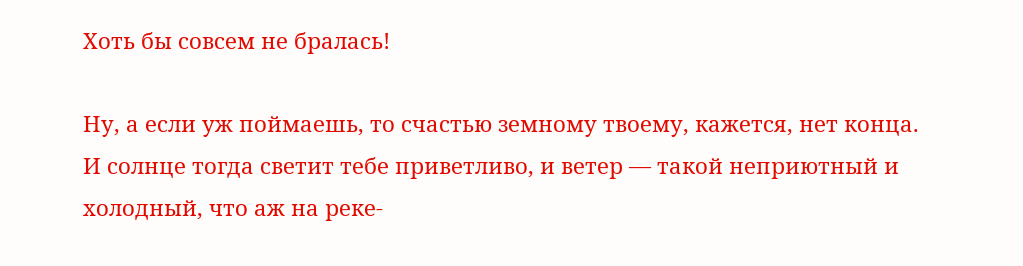Хоть бы совсем не бралась!

Ну, а если уж поймаешь, то счастью земному твоему, кажется, нет конца. И солнце тогда светит тебе приветливо, и ветер — такой неприютный и холодный, что аж на реке-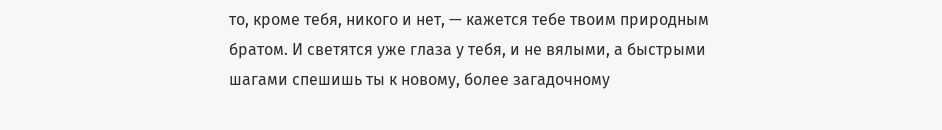то, кроме тебя, никого и нет, — кажется тебе твоим природным братом. И светятся уже глаза у тебя, и не вялыми, а быстрыми шагами спешишь ты к новому, более загадочному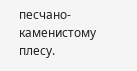песчано-каменистому плесу.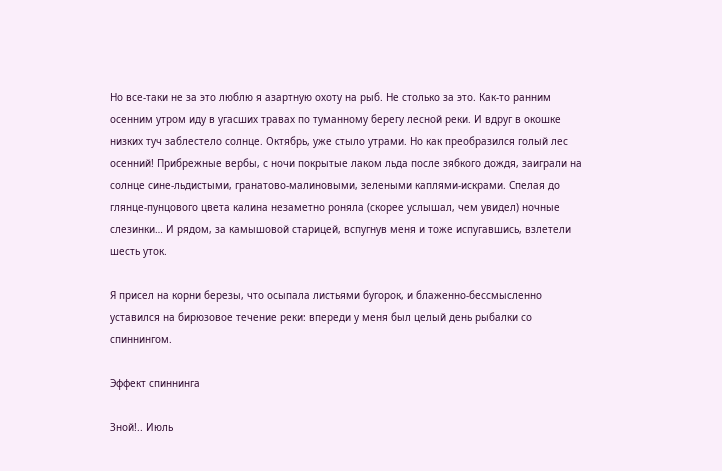Но все-таки не за это люблю я азартную охоту на рыб. Не столько за это. Как-то ранним осенним утром иду в угасших травах по туманному берегу лесной реки. И вдруг в окошке низких туч заблестело солнце. Октябрь, уже стыло утрами. Но как преобразился голый лес осенний! Прибрежные вербы, с ночи покрытые лаком льда после зябкого дождя, заиграли на солнце сине-льдистыми, гранатово-малиновыми, зелеными каплями-искрами. Спелая до глянце-пунцового цвета калина незаметно роняла (скорее услышал, чем увидел) ночные слезинки… И рядом, за камышовой старицей, вспугнув меня и тоже испугавшись, взлетели шесть уток.

Я присел на корни березы, что осыпала листьями бугорок, и блаженно-бессмысленно уставился на бирюзовое течение реки: впереди у меня был целый день рыбалки со спиннингом.

Эффект спиннинга

Зной!.. Июль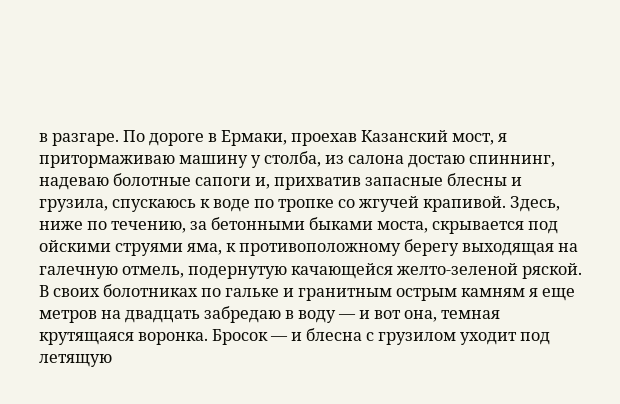в разгаре. По дороге в Ермаки, проехав Казанский мост, я притормаживаю машину у столба, из салона достаю спиннинг, надеваю болотные сапоги и, прихватив запасные блесны и грузила, спускаюсь к воде по тропке со жгучей крапивой. Здесь, ниже по течению, за бетонными быками моста, скрывается под ойскими струями яма, к противоположному берегу выходящая на галечную отмель, подернутую качающейся желто-зеленой ряской. В своих болотниках по гальке и гранитным острым камням я еще метров на двадцать забредаю в воду — и вот она, темная крутящаяся воронка. Бросок — и блесна с грузилом уходит под летящую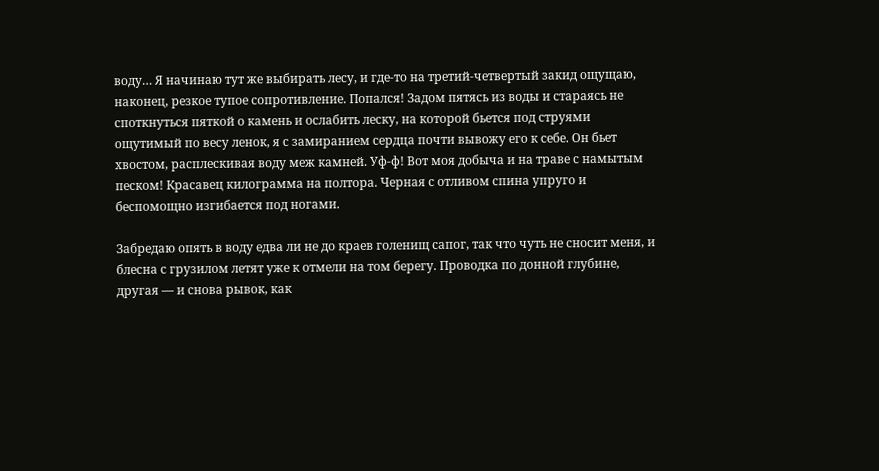воду… Я начинаю тут же выбирать лесу, и где-то на третий-четвертый закид ощущаю, наконец, резкое тупое сопротивление. Попался! Задом пятясь из воды и стараясь не споткнуться пяткой о камень и ослабить леску, на которой бьется под струями ощутимый по весу ленок, я с замиранием сердца почти вывожу его к себе. Он бьет хвостом, расплескивая воду меж камней. Уф-ф! Вот моя добыча и на траве с намытым песком! Красавец килограмма на полтора. Черная с отливом спина упруго и беспомощно изгибается под ногами.

Забредаю опять в воду едва ли не до краев голенищ сапог, так что чуть не сносит меня, и блесна с грузилом летят уже к отмели на том берегу. Проводка по донной глубине, другая — и снова рывок, как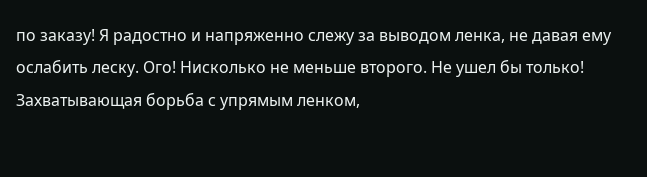по заказу! Я радостно и напряженно слежу за выводом ленка, не давая ему ослабить леску. Ого! Нисколько не меньше второго. Не ушел бы только! Захватывающая борьба с упрямым ленком,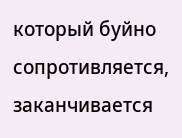который буйно сопротивляется, заканчивается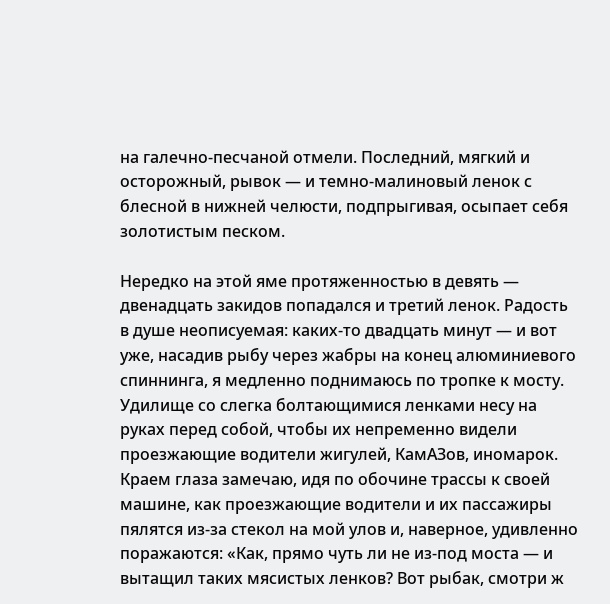на галечно-песчаной отмели. Последний, мягкий и осторожный, рывок — и темно-малиновый ленок с блесной в нижней челюсти, подпрыгивая, осыпает себя золотистым песком.

Нередко на этой яме протяженностью в девять — двенадцать закидов попадался и третий ленок. Радость в душе неописуемая: каких-то двадцать минут — и вот уже, насадив рыбу через жабры на конец алюминиевого спиннинга, я медленно поднимаюсь по тропке к мосту. Удилище со слегка болтающимися ленками несу на руках перед собой, чтобы их непременно видели проезжающие водители жигулей, КамАЗов, иномарок. Краем глаза замечаю, идя по обочине трассы к своей машине, как проезжающие водители и их пассажиры пялятся из-за стекол на мой улов и, наверное, удивленно поражаются: «Как, прямо чуть ли не из-под моста — и вытащил таких мясистых ленков? Вот рыбак, смотри ж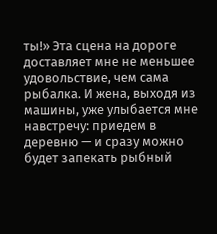ты!» Эта сцена на дороге доставляет мне не меньшее удовольствие, чем сама рыбалка. И жена, выходя из машины, уже улыбается мне навстречу: приедем в деревню — и сразу можно будет запекать рыбный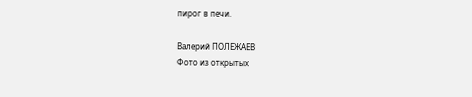пирог в печи.

Валерий ПОЛЕЖАЕВ
Фото из открытых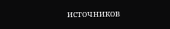источников